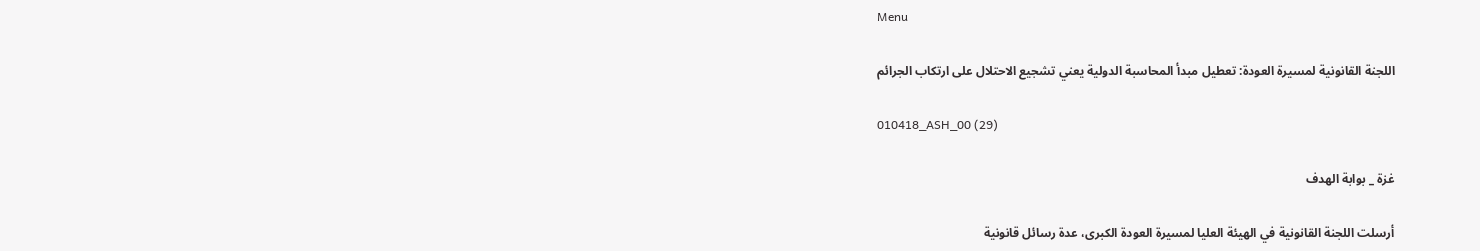Menu

اللجنة القانونية لمسيرة العودة: تعطيل مبدأ المحاسبة الدولية يعني تشجيع الاحتلال على ارتكاب الجرائم

010418_ASH_00 (29)

غزة _ بوابة الهدف

أرسلت اللجنة القانونية في الهيئة العليا لمسيرة العودة الكبرى، عدة رسائل قانونية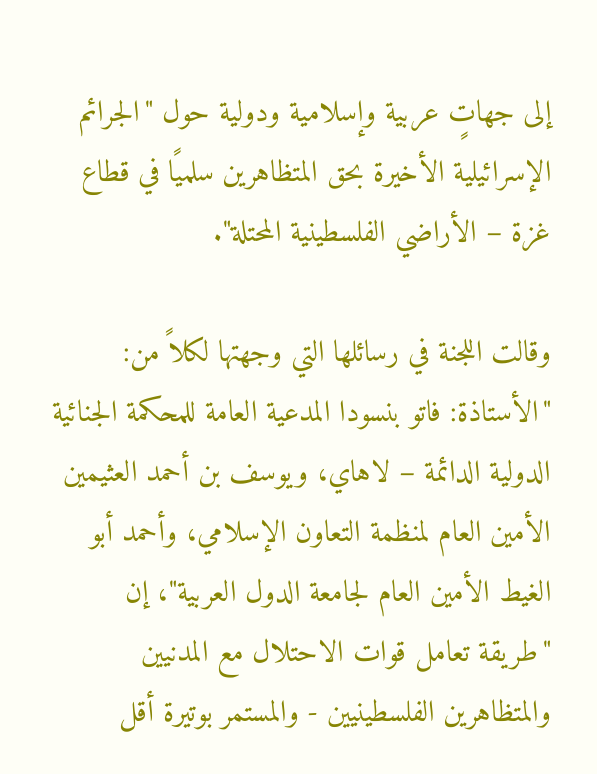إلى جهاتٍ عربية وإسلامية ودولية حول "الجرائم الإسرائيلية الأخيرة بحق المتظاهرين سلميًا في قطاع غزة – الأراضي الفلسطينية المحتلة".

وقالت اللجنة في رسائلها التي وجهتها لكلاً من: "الأستاذة: فاتو بنسودا المدعية العامة للمحكمة الجنائية الدولية الدائمة – لاهاي، ويوسف بن أحمد العثيمين الأمين العام لمنظمة التعاون الإسلامي، وأحمد أبو الغيط الأمين العام لجامعة الدول العربية"، إن "طريقة تعامل قوات الاحتلال مع المدنيين والمتظاهرين الفلسطينيين - والمستمر بوتيرة أقل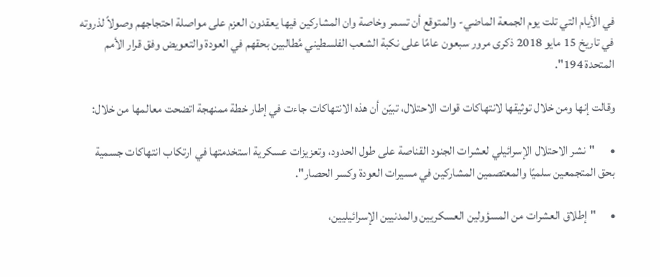في الأيام التي تلت يوم الجمعة الماضي- والمتوقع أن تسمر وخاصة وان المشاركين فيها يعقدون العزم على مواصلة احتجاجهم وصولاً لذروته في تاريخ 15 مايو 2018 ذكرى مرور سبعون عامًا على نكبة الشعب الفلسطيني مُطالبين بحقهم في العودة والتعويض وفق قرار الأمم المتحدة 194".

وقالت إنها ومن خلال توثيقها لانتهاكات قوات الاحتلال، تبيّن أن هذه الانتهاكات جاءت في إطار خطة ممنهجة اتضحت معالمها من خلال:

•      "نشر الاحتلال الإسرائيلي لعشرات الجنود القناصة على طول الحدود، وتعزيزات عسكرية استخدمتها في ارتكاب انتهاكات جسمية بحق المتجمعين سلميًا والمعتصمين المشاركين في مسيرات العودة وكسر الحصار".

•      "إطلاق العشرات من المسؤولين العسكريين والمدنيين الإسرائيليين،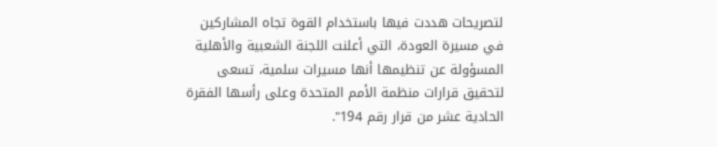لتصريحات هددت فيها باستخدام القوة تجاه المشاركين في مسيرة العودة، التي أعلنت اللجنة الشعبية والأهلية المسؤولة عن تنظيمها أنها مسيرات سلمية، تسعى لتحقيق قرارات منظمة الأمم المتحدة وعلى رأسها الفقرة الحادية عشر من قرار رقم 194".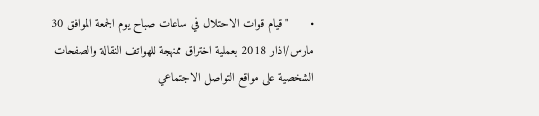•      "قيام قوات الاحتلال في ساعات صباح يوم الجمعة الموافق 30 مارس/اذار 2018 بعملية اختراق ممنهجة للهواتف النقالة والصفحات الشخصية على مواقع التواصل الاجتماعي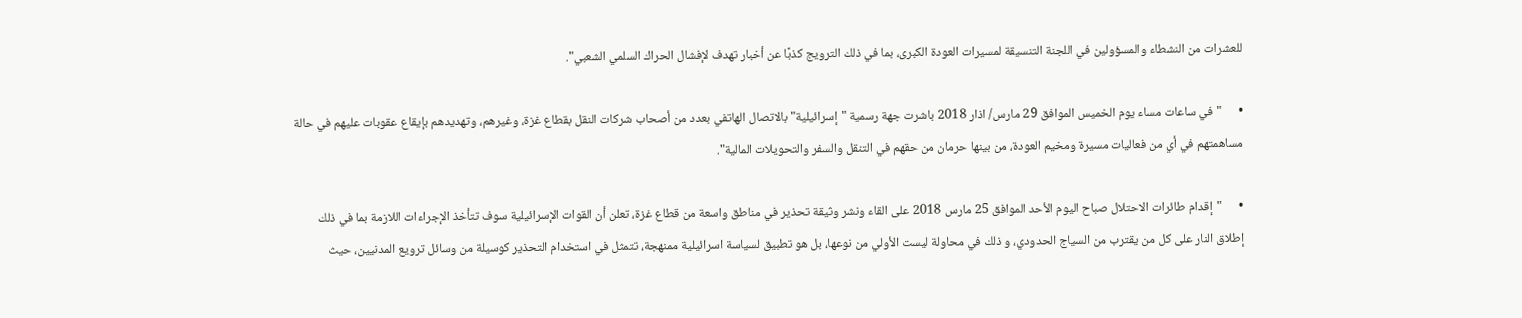للعشرات من النشطاء والمسؤولين في اللجنة التنسيقة لمسيرات العودة الكبرى، بما في ذلك الترويج كذبًا عن أخبار تهدف لإفشال الحراك السلمي الشعبي".

•      "في ساعات مساء يوم الخميس الموافق 29 مارس/ اذار 2018 باشرت جهة رسمية "إسرائيلية" بالاتصال الهاتفي بعدد من أصحاب شركات النقل بقطاع غزة، وغيرهم، وتهديدهم بإيقاع عقوبات عليهم في حالة مساهمتهم في أي من فعاليات مسيرة ومخيم العودة، من بينها حرمان من حقهم في التنقل والسفر والتحويلات المالية".

•      "إقدام طائرات الاحتلال صباح اليوم الأحد الموافق 25 مارس 2018 على القاء ونشر وثيقة تحذير في مناطق واسعة من قطاع غزة، تعلن أن القوات الإسرائيلية سوف تتأخذ الإجراءات اللازمة بما في ذلك إطلاق النار على كل من يقترب من السياج الحدودي، و ذلك في محاولة ليست الأولي من نوعها، بل هو تطبيق لسياسة اسرائيلية ممنهجة، تتمثل في استخدام التحذير كوسيلة من وسائل ترويع المدنيين، حيث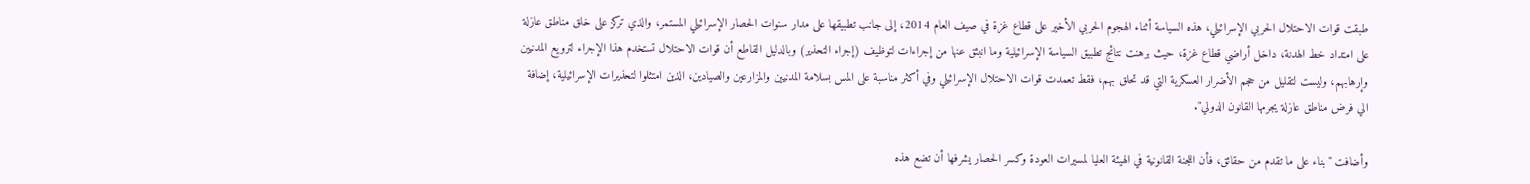طبقت قوات الاحتلال الحربي الإسرائيلي، هذه السياسة أثناء الهجوم الحربي الأخير على قطاع غزة في صيف العام 2014، إلى جانب تطبيقها على مدار سنوات الحصار الإسرائيلي المستمر، والذي تركز على خلق مناطق عازلة على امتداد خط الهدنة، داخل أراضي قطاع غزة، حيث برهنت نتائج تطبيق السياسة الإسرائيلية وما انبثق عنها من إجراءات لتوظيف (إجراء التحذير) وبالدليل القاطع أن قوات الاحتلال تستخدم هذا الإجراء لترويع المدنيين وإرهابهم، وليست لتقليل من حجم الأضرار العسكرية التي قد تحلق بهم، فقط تعمدت قوات الاحتلال الإسرائيلي وفي أكثر مناسبة على المس بسلامة المدنيين والمزارعين والصيادين، الذين امتثلوا لتحذيرات الإسرائيلية، إضافة الي فرض مناطق عازلة يجرمها القانون الدولي".

وأضافت "بناء على ما تقدم من حقائق، فأن اللجنة القانونية في الهيئة العليا لمسيرات العودة وكسر الحصار يشرفها أن تضع هذه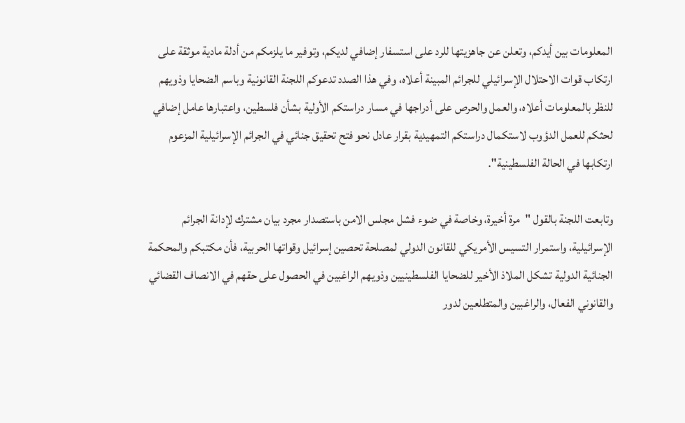المعلومات بين أيدكم، وتعلن عن جاهزيتها للرد على استسفار إضافي لديكم، وتوفير ما يلزمكم من أدلة مادية موثقة على ارتكاب قوات الاحتلال الإسرائيلي للجرائم المبينة أعلاه، وفي هذا الصدد تدعوكم اللجنة القانونية وباسم الضحايا وذويهم للنظر بالمعلومات أعلاه، والعمل والحرص على أدراجها في مسار دراستكم الأولية بشأن فلسطين، واعتبارها عامل إضافي لحثكم للعمل الدؤوب لاستكمال دراستكم التمهيدية بقرار عادل نحو فتح تحقيق جنائي في الجرائم الإسرائيلية المزعوم ارتكابها في الحالة الفلسطينية".

وتابعت اللجنة بالقول "مرة أخيرة، وخاصة في ضوء فشل مجلس الامن باستصدار مجرد بيان مشترك لإدانة الجرائم الإسرائيلية، واستمرار التسيس الأمريكي للقانون الدولي لمصلحة تحصين إسرائيل وقواتها الحربية، فأن مكتبكم والمحكمة الجنائية الدولية تشكل الملاذ الأخير للضحايا الفلسطينيين وذويهم الراغبين في الحصول على حقهم في الانصاف القضائي والقانوني الفعال، والراغبين والمتطلعين لدور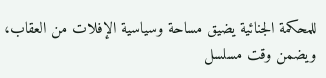للمحكمة الجنائية يضيق مساحة وسياسية الإفلات من العقاب، ويضمن وقت مسلسل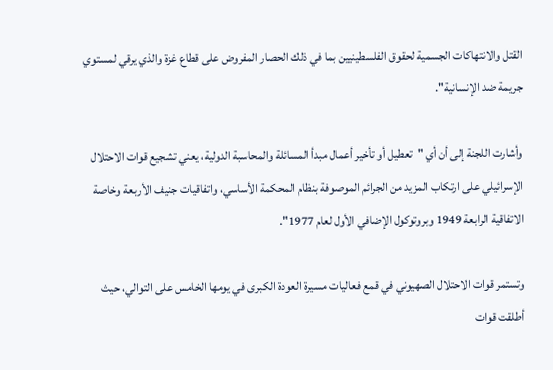القتل والانتهاكات الجسمية لحقوق الفلسطينيين بما في ذلك الحصار المفروض على قطاع غزة والذي يرقي لمستوي جريمة ضد الإنسانية".

وأشارت اللجنة إلى أن أي "تعطيل أو تأخير أعمال مبدأ المسائلة والمحاسبة الدولية، يعني تشجيع قوات الاحتلال الإسرائيلي على ارتكاب المزيد من الجرائم الموصوفة بنظام المحكمة الأساسي، واتفاقيات جنيف الأربعة وخاصة الاتفاقية الرابعة 1949 وبروتوكول الإضافي الأول لعام 1977".

وتستمر قوات الاحتلال الصهيوني في قمع فعاليات مسيرة العودة الكبرى في يومها الخامس على التوالي، حيث أطلقت قوات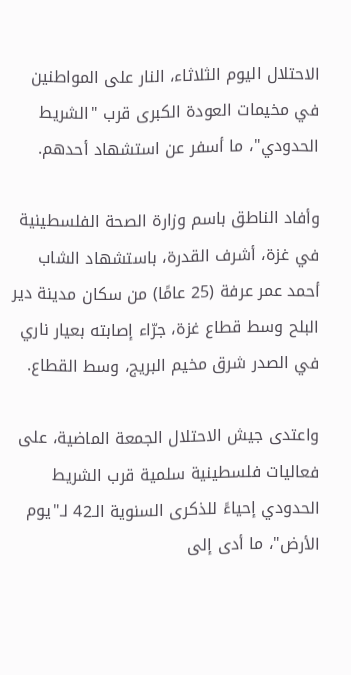الاحتلال اليوم الثلاثاء، النار على المواطنين في مخيمات العودة الكبرى قرب "الشريط الحدودي"، ما أسفر عن استشهاد أحدهم.

وأفاد الناطق باسم وزارة الصحة الفلسطينية في غزة، أشرف القدرة، باستشهاد الشاب أحمد عمر عرفة (25 عامًا) من سكان مدينة دير البلح وسط قطاع غزة، جرّاء إصابته بعيار ناري في الصدر شرق مخيم البريج، وسط القطاع.

واعتدى جيش الاحتلال الجمعة الماضية، على فعاليات فلسطينية سلمية قرب الشريط الحدودي إحياءً للذكرى السنوية الـ42 لـ"يوم الأرض"، ما أدى إلى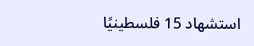استشهاد 15 فلسطينيًا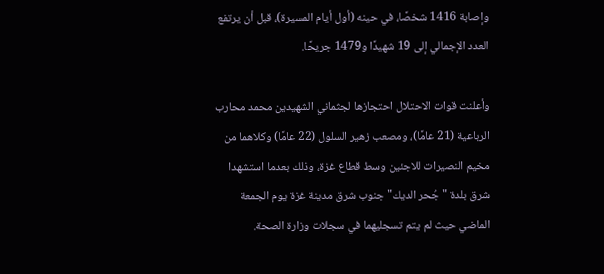وإصابة 1416 شخصًا، في حينه (أول أيام المسيرة)، قبل أن يرتفع العدد الإجمالي إلى 19 شهيدًا و1479 جريحًا.

وأعلنت قوات الاحتلال احتجازها لجثماني الشهيدين محمد محارب الرباعية (21 عامًا)، ومصعب زهير السلول (22 عامًا) وكلاهما من مخيم النصيرات للاجئين وسط قطاع غزة، وذلك بعدما استشهدا شرق بلدة "جُحر الديك" جنوب شرق مدينة غزة يوم الجمعة الماضي حيث لم يتم تسجليهما في سجلات وزارة الصحة.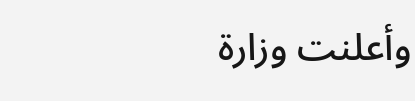وأعلنت وزارة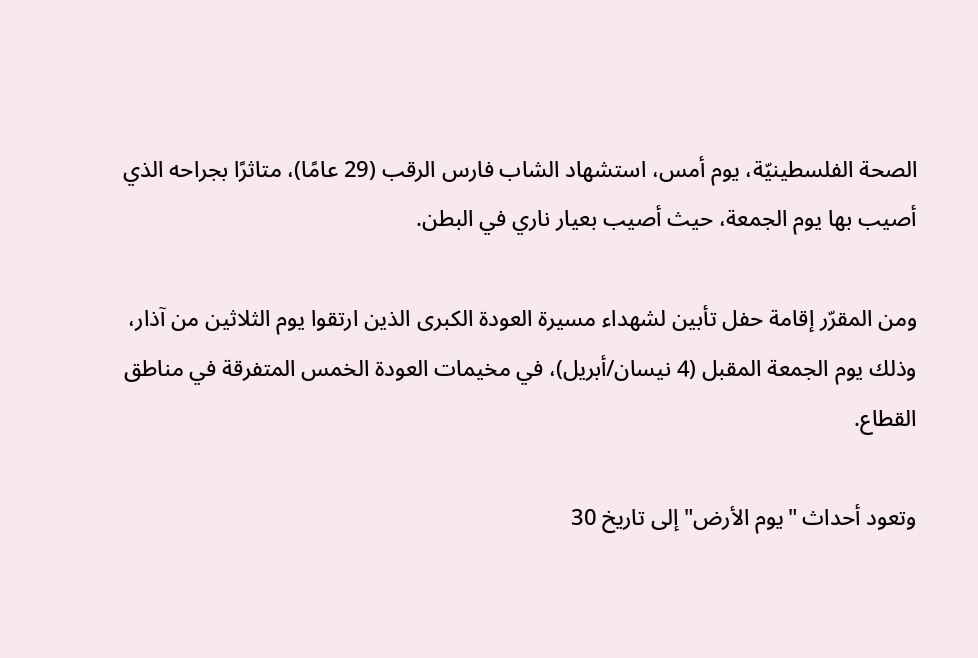الصحة الفلسطينيّة، يوم أمس، استشهاد الشاب فارس الرقب (29 عامًا)، متاثرًا بجراحه الذي أصيب بها يوم الجمعة، حيث أصيب بعيار ناري في البطن.

ومن المقرّر إقامة حفل تأبين لشهداء مسيرة العودة الكبرى الذين ارتقوا يوم الثلاثين من آذار، وذلك يوم الجمعة المقبل (4 نيسان/أبريل)، في مخيمات العودة الخمس المتفرقة في مناطق القطاع.

وتعود أحداث "يوم الأرض" إلى تاريخ 30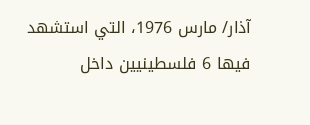آذار/ مارس 1976، التي استشهد فيها 6 فلسطينيين داخل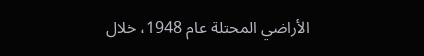الأراضي المحتلة عام 1948، خلال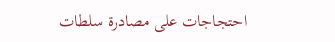احتجاجات على مصادرة سلطات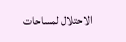الاحتلال لمساحات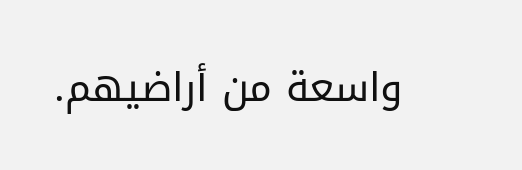واسعة من أراضيهم.